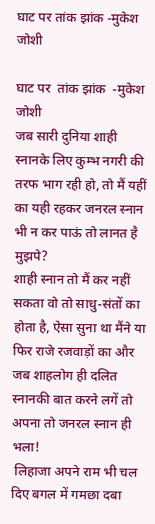घाट पर तांक झांक -मुकेश जोशी

घाट पर  तांक झांक  -मुकेश जोशी
जब सारी दुनिया शाही स्नानके लिए कुम्भ नगरी की तरफ भाग रही हो, तो मैं यहीं का यही रहकर जनरल स्नान भी न कर पाऊं तो लानत है मुझपे?
शाही स्नान तो मैं कर नहीं सकता वो तो साधु-संतों का होता है, ऐसा सुना था मैंने या  फिर राजे रजवाड़ों का और जब शाहलोग ही दलित स्नानकी बात करने लगें तो अपना तो जनरल स्नान ही भला!
 लिहाजा अपने राम भी चल दिए बगल में गमछा दबा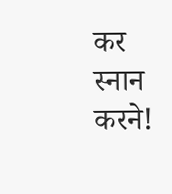कर स्नान करने!